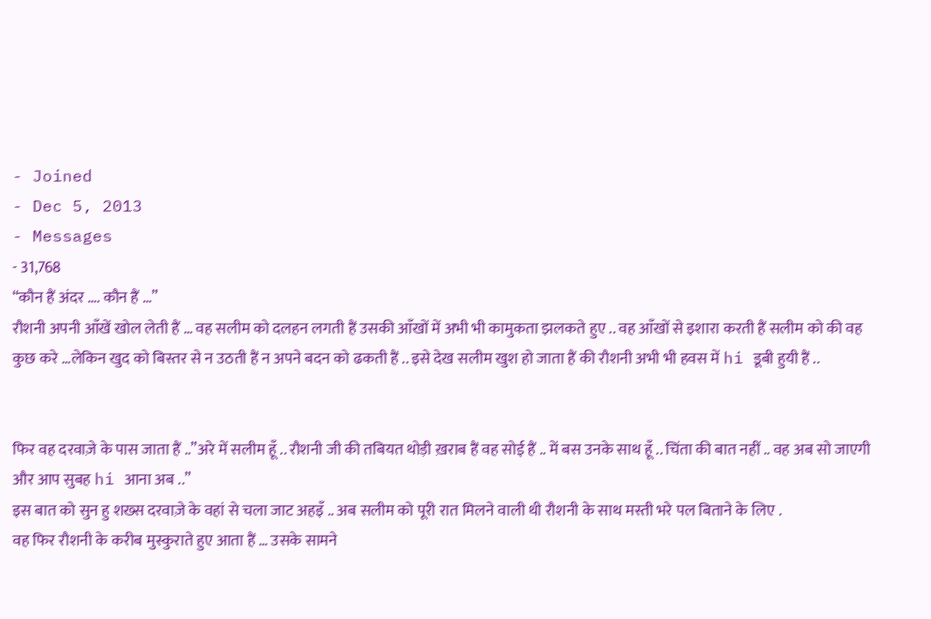- Joined
- Dec 5, 2013
- Messages
- 31,768
“कौन हैं अंदर …. कौन हैं …”
रौशनी अपनी आँखें खोल लेती हैं … वह सलीम को दलहन लगती हैं उसकी आँखों में अभी भी कामुकता झलकते हुए .. वह आँखों से इशारा करती हैं सलीम को की वह कुछ करे …लेकिन खुद को बिस्तर से न उठती हैं न अपने बदन को ढकती हैं .. इसे देख सलीम खुश हो जाता हैं की रौशनी अभी भी हवस में hi डूबी हुयी हैं ..


फिर वह दरवाज़े के पास जाता हैं ..”अरे में सलीम हूँ .. रौशनी जी की तबियत थोड़ी ख़राब हैं वह सोई हैं .. में बस उनके साथ हूँ .. चिंता की बात नहीं .. वह अब सो जाएगी और आप सुबह hi आना अब ..”
इस बात को सुन हु शख्स दरवाज़े के वहां से चला जाट अहइँ .. अब सलीम को पूरी रात मिलने वाली थी रौशनी के साथ मस्ती भरे पल बिताने के लिए .
वह फिर रौशनी के करीब मुस्कुराते हुए आता हैं … उसके सामने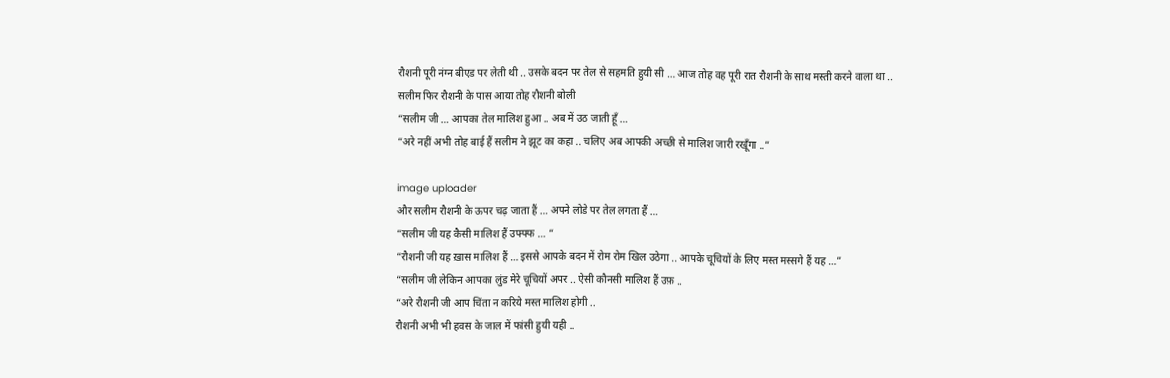रौशनी पूरी नंग्न बीएड पर लेती थी .. उसके बदन पर तेल से सहमति हुयी सी … आज तोह वह पूरी रात रौशनी के साथ मस्ती करने वाला था ..
सलीम फिर रौशनी के पास आया तोह रौशनी बोली
“सलीम जी … आपका तेल मालिश हुआ .. अब में उठ जाती हूँ …
“अरे नहीं अभी तोह बाई हैं सलीम ने झूट का कहा .. चलिए अब आपकी अच्छी से मालिश जारी रखूँगा ..”

image uploader
और सलीम रौशनी के ऊपर चढ़ जाता हैं … अपने लोडे पर तेल लगता हैं …
“सलीम जी यह कैसी मालिश हैं उफ्फ्फ … “
“रौशनी जी यह ख़ास मालिश हैं … इससे आपके बदन में रोम रोम खिल उठेगा .. आपके चूचियों के लिए मस्त मस्सगे हैं यह …”
“सलीम जी लेकिन आपका लुंड मेरे चूचियों अपर .. ऐसी कौनसी मालिश हैं उफ़ ..
“अरे रौशनी जी आप चिंता न करिये मस्त मालिश होगी ..
रौशनी अभी भी हवस के जाल में फांसी हुयी यही ..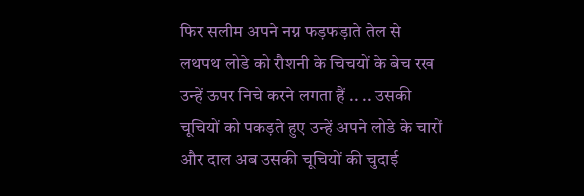फिर सलीम अपने नग्न फड़फड़ाते तेल से लथपथ लोडे को रौशनी के चिचयों के बेच रख उन्हें ऊपर निचे करने लगता हैं .. .. उसकी चूचियों को पकड़ते हुए उन्हें अपने लोडे के चारों और दाल अब उसकी चूचियों की चुदाई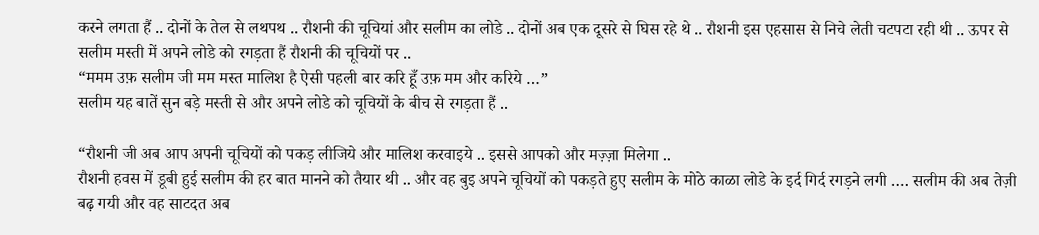करने लगता हैं .. दोनों के तेल से लथपथ .. रौशनी की चूचियां और सलीम का लोडे .. दोनों अब एक दूसरे से घिस रहे थे .. रौशनी इस एहसास से निचे लेती चटपटा रही थी .. ऊपर से सलीम मस्ती में अपने लोडे को रगड़ता हैं रौशनी की चूचियों पर ..
“ममम उफ़ सलीम जी मम मस्त मालिश है ऐसी पहली बार करि हूँ उफ़ मम और करिये …”
सलीम यह बातें सुन बड़े मस्ती से और अपने लोडे को चूचियों के बीच से रगड़ता हैं ..

“रौशनी जी अब आप अपनी चूचियों को पकड़ लीजिये और मालिश करवाइये .. इससे आपको और मज़्ज़ा मिलेगा ..
रौशनी हवस में डूबी हुई सलीम की हर बात मानने को तैयार थी .. और वह बुइ अपने चूचियों को पकड़ते हुए सलीम के मोठे काळा लोडे के इर्द गिर्द रगड़ने लगी …. सलीम की अब तेज़ी बढ़ गयी और वह साटदत अब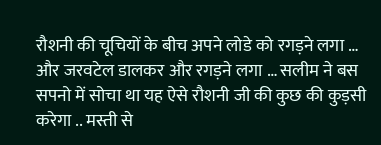रौशनी की चूचियों के बीच अपने लोडे को रगड़ने लगा … और जरवटेल डालकर और रगड़ने लगा … सलीम ने बस सपनो में सोचा था यह ऐसे रौशनी जी की कुछ की कुड़सी करेगा .. मस्ती से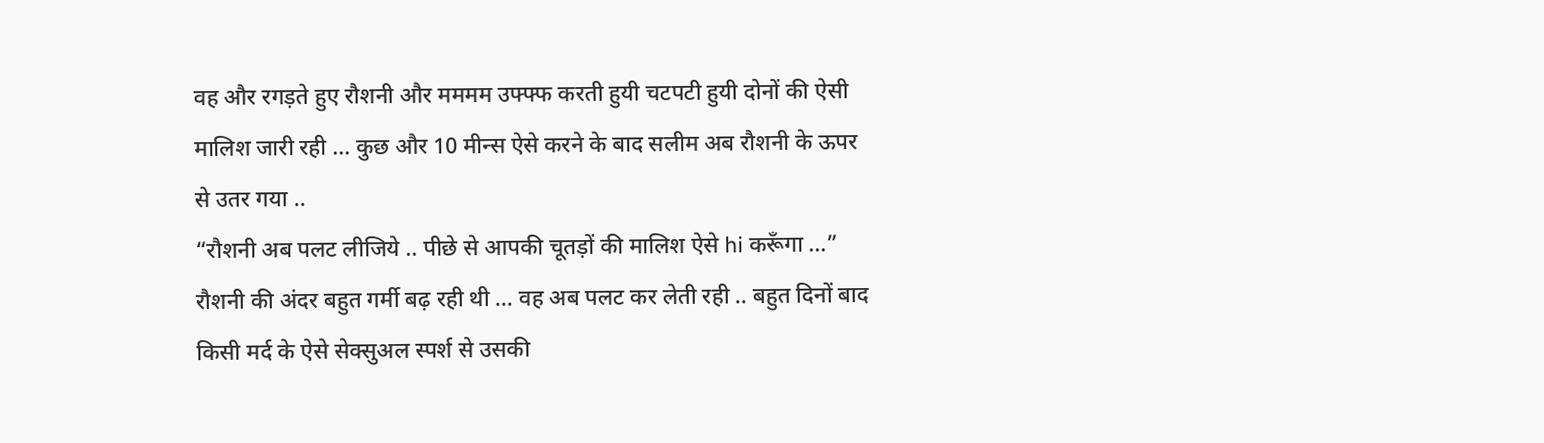वह और रगड़ते हुए रौशनी और मममम उफ्फ्फ करती हुयी चटपटी हुयी दोनों की ऐसी मालिश जारी रही … कुछ और 10 मीन्स ऐसे करने के बाद सलीम अब रौशनी के ऊपर से उतर गया ..
“रौशनी अब पलट लीजिये .. पीछे से आपकी चूतड़ों की मालिश ऐसे hi करूँगा …”
रौशनी की अंदर बहुत गर्मी बढ़ रही थी … वह अब पलट कर लेती रही .. बहुत दिनों बाद किसी मर्द के ऐसे सेक्सुअल स्पर्श से उसकी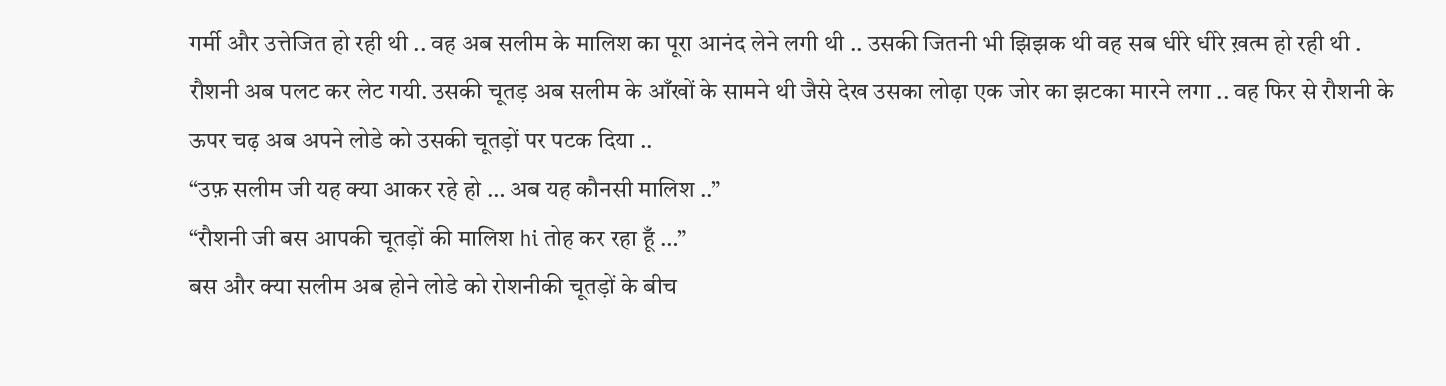गर्मी और उत्तेजित हो रही थी .. वह अब सलीम के मालिश का पूरा आनंद लेने लगी थी .. उसकी जितनी भी झिझक थी वह सब धीरे धीरे ख़त्म हो रही थी .
रौशनी अब पलट कर लेट गयी. उसकी चूतड़ अब सलीम के आँखों के सामने थी जैसे देख उसका लोढ़ा एक जोर का झटका मारने लगा .. वह फिर से रौशनी के ऊपर चढ़ अब अपने लोडे को उसकी चूतड़ों पर पटक दिया ..
“उफ़ सलीम जी यह क्या आकर रहे हो … अब यह कौनसी मालिश ..”
“रौशनी जी बस आपकी चूतड़ों की मालिश hi तोह कर रहा हूँ …”
बस और क्या सलीम अब होने लोडे को रोशनीकी चूतड़ों के बीच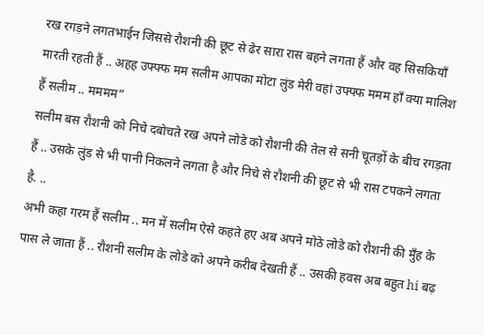रख रगड़ने लगतभाईन जिससे रौशनी की छूट से ढेर सारा रास बहने लगता हैं और वह सिसकियाँ मारती रहती हैं .. अहह उफ्फ्फ मम सलीम आपका मोटा लुंड मेरी वहां उफ्फ्फ ममम हाँ क्या मालिश हैं सलीम .. मममम”
सलीम बस रौशनी को निचे दबोचते रख अपने लोडे को रौशनी की तेल से सनी चूतड़ों के बीच रगड़ता हैं .. उसके लुंड से भी पानी निकलने लगता है और निचे से रौशनी की छूट से भी रास टपकने लगता है. ..
अभी कहा गरम हैं सलीम .. मन में सलीम ऐसे कहते हए अब अपने मोठे लोडे को रौशनी की मुँह के पास ले जाता हैं .. रौशनी सलीम के लोडे को अपने करीब देखती हैं .. उसकी हवस अब बहुत hi बढ़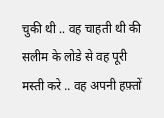चुकी थी .. वह चाहती थी की सलीम के लोडे से वह पूरी मस्ती करे .. वह अपनी हफ़्तों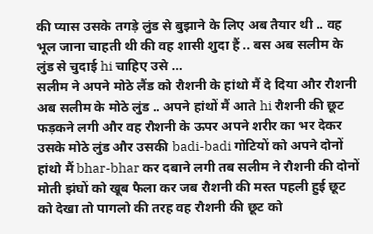की प्यास उसके तगड़े लुंड से बुझाने के लिए अब तैयार थी .. वह भूल जाना चाहती थी की वह शासी शुदा हैं .. बस अब सलीम के लुंड से चुदाई hi चाहिए उसे …
सलीम ने अपने मोठे लैंड को रौशनी के हांथो मैं दे दिया और रौशनी अब सलीम के मोठे लुंड .. अपने हांथों मैं आते hi रौशनी की छूट फड़कने लगी और वह रौशनी के ऊपर अपने शरीर का भर देकर उसके मोठे लुंड और उसकी badi-badi गोटियों को अपने दोनों हांथो मैं bhar-bhar कर दबाने लगी तब सलीम ने रौशनी की दोनों मोती झंघों को खूब फैला कर जब रौशनी की मस्त पहली हुई छूट को देखा तो पागलो की तरह वह रौशनी की छूट को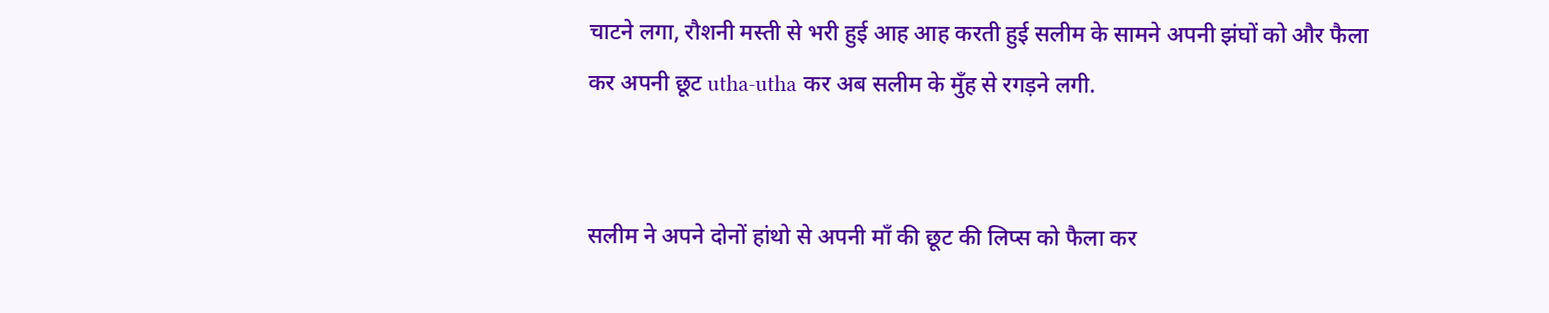चाटने लगा, रौशनी मस्ती से भरी हुई आह आह करती हुई सलीम के सामने अपनी झंघों को और फैला कर अपनी छूट utha-utha कर अब सलीम के मुँह से रगड़ने लगी.


सलीम ने अपने दोनों हांथो से अपनी माँ की छूट की लिप्स को फैला कर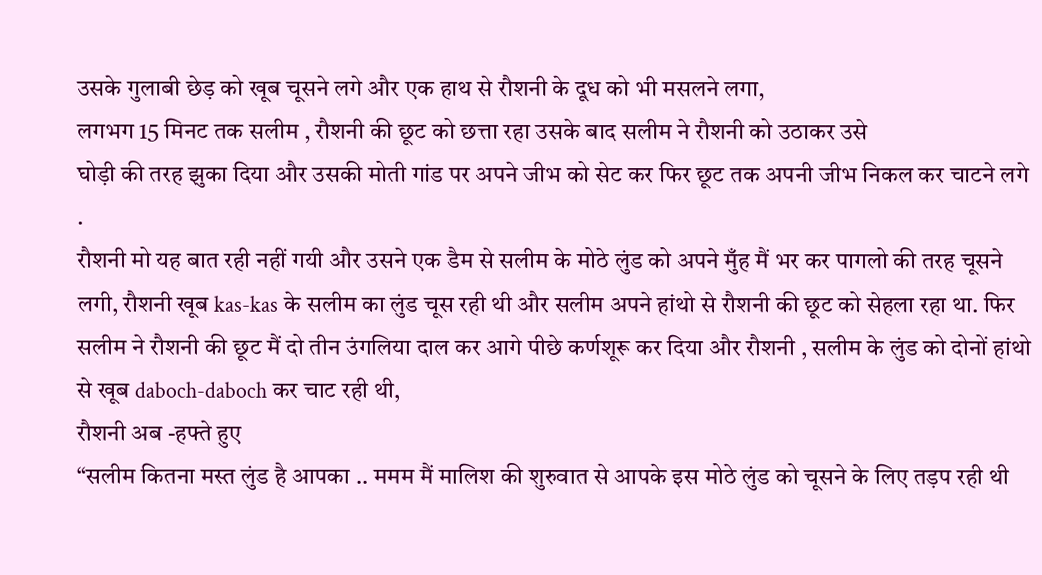उसके गुलाबी छेड़ को खूब चूसने लगे और एक हाथ से रौशनी के दूध को भी मसलने लगा,
लगभग 15 मिनट तक सलीम , रौशनी की छूट को छत्ता रहा उसके बाद सलीम ने रौशनी को उठाकर उसे
घोड़ी की तरह झुका दिया और उसकी मोती गांड पर अपने जीभ को सेट कर फिर छूट तक अपनी जीभ निकल कर चाटने लगे .
रौशनी मो यह बात रही नहीं गयी और उसने एक डैम से सलीम के मोठे लुंड को अपने मुँह मैं भर कर पागलो की तरह चूसने लगी, रौशनी खूब kas-kas के सलीम का लुंड चूस रही थी और सलीम अपने हांथो से रौशनी की छूट को सेहला रहा था. फिर सलीम ने रौशनी की छूट मैं दो तीन उंगलिया दाल कर आगे पीछे कर्णशूरू कर दिया और रौशनी , सलीम के लुंड को दोनों हांथो से खूब daboch-daboch कर चाट रही थी,
रौशनी अब -हफ्ते हुए
“सलीम कितना मस्त लुंड है आपका .. ममम मैं मालिश की शुरुवात से आपके इस मोठे लुंड को चूसने के लिए तड़प रही थी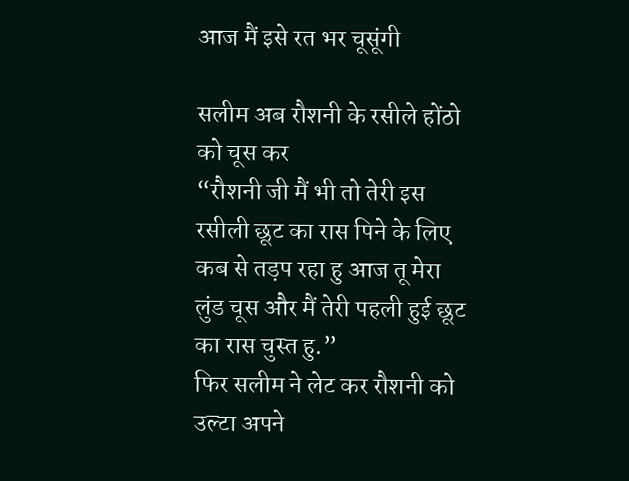आज मैं इसे रत भर चूसूंगी

सलीम अब रौशनी के रसीले होंठो को चूस कर
“रौशनी जी मैं भी तो तेरी इस रसीली छूट का रास पिने के लिए कब से तड़प रहा हु आज तू मेरा लुंड चूस और मैं तेरी पहली हुई छूट का रास चुस्त हु.”
फिर सलीम ने लेट कर रौशनी को उल्टा अपने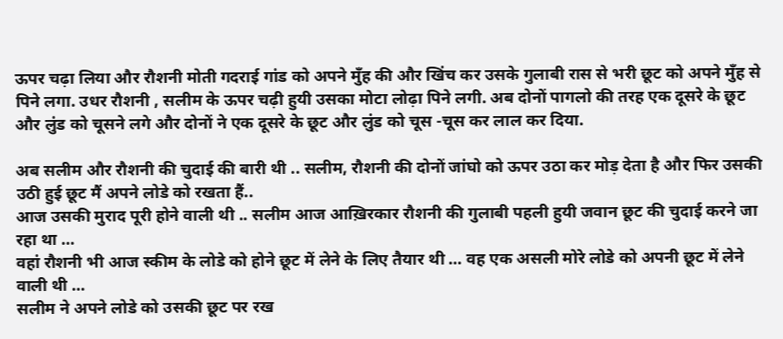ऊपर चढ़ा लिया और रौशनी मोती गदराई गांड को अपने मुँह की और खिंच कर उसके गुलाबी रास से भरी छूट को अपने मुँह से पिने लगा. उधर रौशनी , सलीम के ऊपर चढ़ी हुयी उसका मोटा लोढ़ा पिने लगी. अब दोनों पागलो की तरह एक दूसरे के छूट और लुंड को चूसने लगे और दोनों ने एक दूसरे के छूट और लुंड को चूस -चूस कर लाल कर दिया.

अब सलीम और रौशनी की चुदाई की बारी थी .. सलीम, रौशनी की दोनों जांघो को ऊपर उठा कर मोड़ देता है और फिर उसकी उठी हुई छूट मैं अपने लोडे को रखता हैं..
आज उसकी मुराद पूरी होने वाली थी .. सलीम आज आख़िरकार रौशनी की गुलाबी पहली हुयी जवान छूट की चुदाई करने जा रहा था …
वहां रौशनी भी आज स्कीम के लोडे को होने छूट में लेने के लिए तैयार थी … वह एक असली मोरे लोडे को अपनी छूट में लेने वाली थी …
सलीम ने अपने लोडे को उसकी छूट पर रख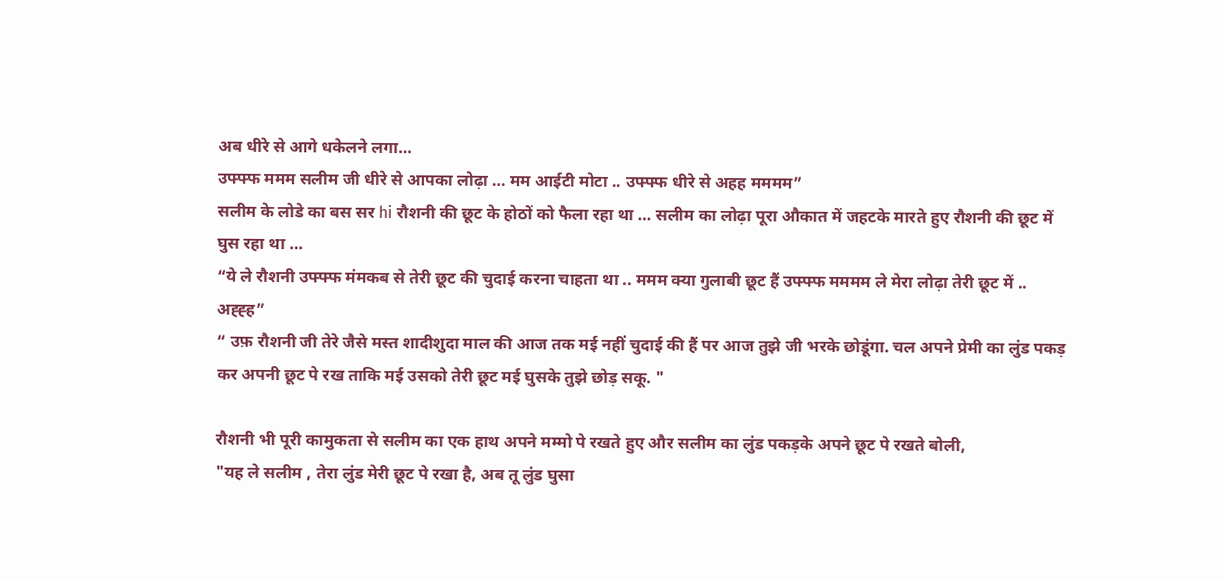अब धीरे से आगे धकेलने लगा…
उफ्फ्फ ममम सलीम जी धीरे से आपका लोढ़ा … मम आईटी मोटा .. उफ्फ्फ धीरे से अहह मममम”
सलीम के लोडे का बस सर hi रौशनी की छूट के होठों को फैला रहा था … सलीम का लोढ़ा पूरा औकात में जहटके मारते हुए रौशनी की छूट में घुस रहा था …
“ये ले रौशनी उफ्फ्फ मंमकब से तेरी छूट की चुदाई करना चाहता था .. ममम क्या गुलाबी छूट हैं उफ्फ्फ मममम ले मेरा लोढ़ा तेरी छूट में .. अह्ह्ह”
“ उफ़ रौशनी जी तेरे जैसे मस्त शादीशुदा माल की आज तक मई नहीं चुदाई की हैं पर आज तुझे जी भरके छोडूंगा. चल अपने प्रेमी का लुंड पकड़ कर अपनी छूट पे रख ताकि मई उसको तेरी छूट मई घुसके तुझे छोड़ सकू. "

रौशनी भी पूरी कामुकता से सलीम का एक हाथ अपने मम्मो पे रखते हुए और सलीम का लुंड पकड़के अपने छूट पे रखते बोली,
"यह ले सलीम , तेरा लुंड मेरी छूट पे रखा है, अब तू लुंड घुसा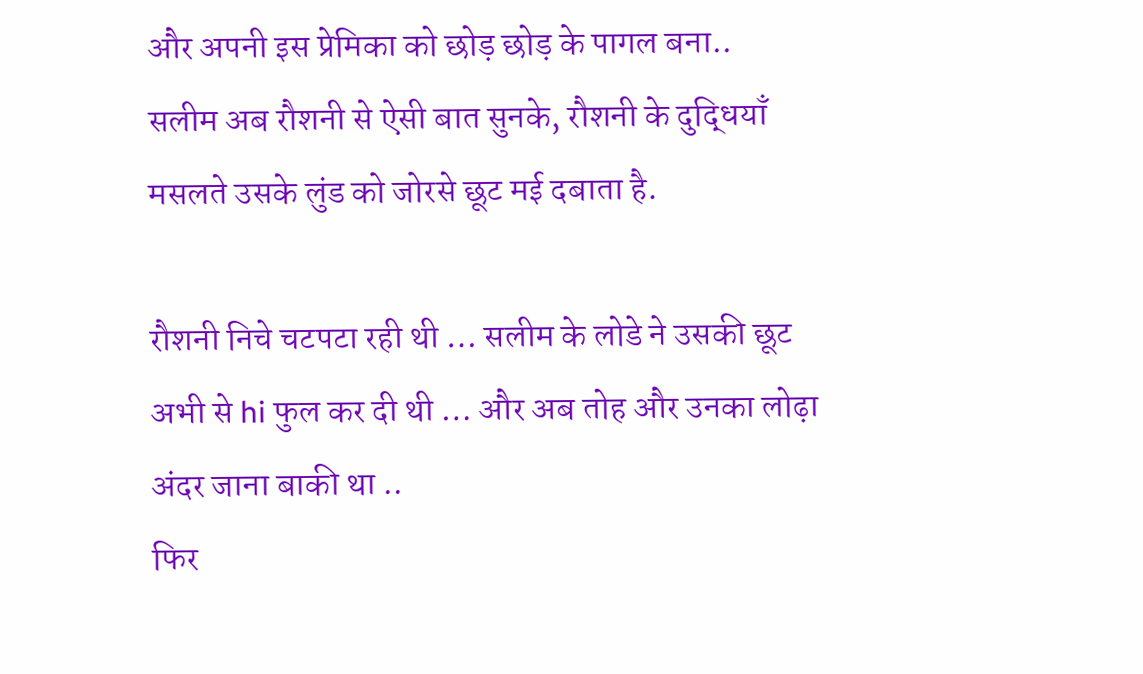और अपनी इस प्रेमिका को छोड़ छोड़ के पागल बना..
सलीम अब रौशनी से ऐसी बात सुनके, रौशनी के दुद्धियाँ मसलते उसके लुंड को जोरसे छूट मई दबाता है.

रौशनी निचे चटपटा रही थी … सलीम के लोडे ने उसकी छूट अभी से hi फुल कर दी थी … और अब तोह और उनका लोढ़ा अंदर जाना बाकी था ..
फिर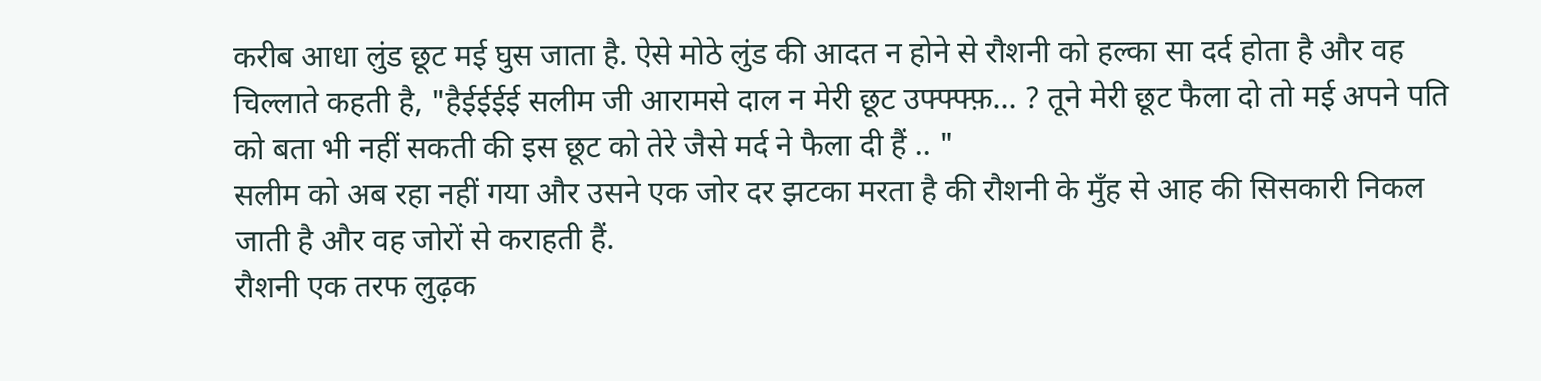करीब आधा लुंड छूट मई घुस जाता है. ऐसे मोठे लुंड की आदत न होने से रौशनी को हल्का सा दर्द होता है और वह चिल्लाते कहती है, "हैईईईई सलीम जी आरामसे दाल न मेरी छूट उफ्फ्फ्फ़… ? तूने मेरी छूट फैला दो तो मई अपने पति को बता भी नहीं सकती की इस छूट को तेरे जैसे मर्द ने फैला दी हैं .. "
सलीम को अब रहा नहीं गया और उसने एक जोर दर झटका मरता है की रौशनी के मुँह से आह की सिसकारी निकल जाती है और वह जोरों से कराहती हैं.
रौशनी एक तरफ लुढ़क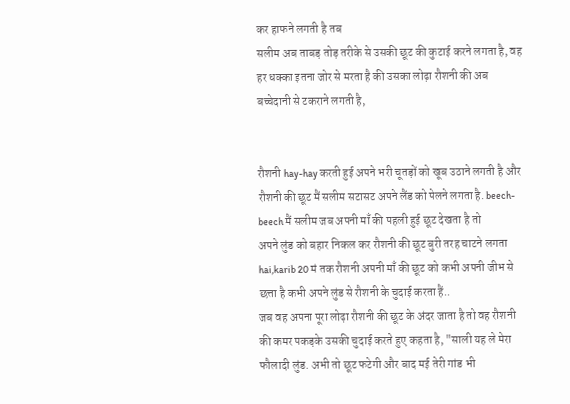कर हाफने लगती है तब
सलीम अब ताबड़ तोड़ तरीके से उसकी छूट की कुटाई करने लगता है, वह हर धक्का इतना जोर से मरता है की उसका लोढ़ा रौशनी की अब बच्चेदानी से टकराने लगती है,


रौशनी hay-hay करती हुई अपने भरी चूतड़ों को खूब उठाने लगती है और रौशनी की छूट मैं सलीम सटासट अपने लैंड को पेलने लगता है. beech-beech मैं सलीम जब अपनी माँ की पहली हुई छूट देखता है तो
अपने लुंड को बहार निकल कर रौशनी की छूट बुरी तरह चाटने लगता hai,karib 20 मं तक रौशनी अपनी माँ की छूट को कभी अपनी जीभ से छत्ता है कभी अपने लुंड से रौशनी के चुदाई करता हैं..
जब वह अपना पूरा लोढ़ा रौशनी की छूट के अंदर जाता है तो वह रौशनी की कमर पकड़के उसकी चुदाई करते हुए कहता है, "साली यह ले मेरा फौलादी लुंड. अभी तो छूट फटेगी और बाद मई तेरी गांड भी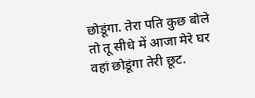छोडूंगा. तेरा पति कुछ बोले तो तू सीधे में आजा मेरे घर वहां छोडूंगा तेरी छूट.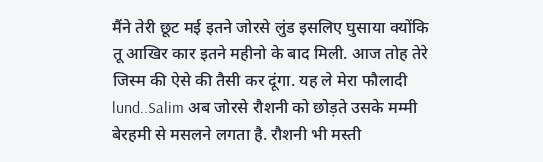मैंने तेरी छूट मई इतने जोरसे लुंड इसलिए घुसाया क्योंकि तू आखिर कार इतने महीनो के बाद मिली. आज तोह तेरे जिस्म की ऐसे की तैसी कर दूंगा. यह ले मेरा फौलादी lund..Salim अब जोरसे रौशनी को छोड़ते उसके मम्मी बेरहमी से मसलने लगता है. रौशनी भी मस्ती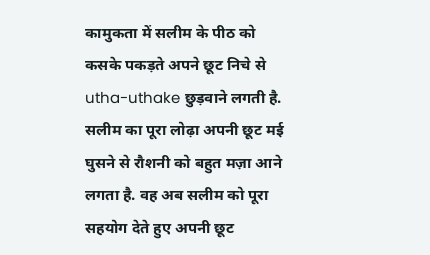कामुकता में सलीम के पीठ को कसके पकड़ते अपने छूट निचे से utha-uthake छुड़वाने लगती है. सलीम का पूरा लोढ़ा अपनी छूट मई घुसने से रौशनी को बहुत मज़ा आने लगता है. वह अब सलीम को पूरा सहयोग देते हुए अपनी छूट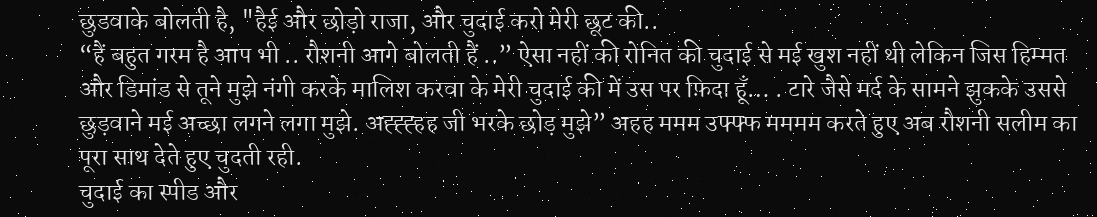छुडवाके बोलती है, "हैई और छोड़ो राजा, और चुदाई करो मेरी छूट की..
“हैं बहुत गरम है आप भी .. रौशनी आगे बोलती हैं ..” ऐसा नहीं की रोनित की चुदाई से मई खुश नहीं थी लेकिन जिस हिम्मत और डिमांड से तूने मुझे नंगी करके मालिश करवा के मेरी चुदाई की में उस पर फ़िदा हूँ… . टारे जैसे मर्द के सामने झुकके उससे छुड़वाने मई अच्छा लगने लगा मुझे. अह्ह्ह्हह जी भरके छोड़ मुझे” अहह ममम उफ्फ्फ मममम करते हुए अब रौशनी सलीम का पूरा साथ देते हुए चुदती रही.
चुदाई का स्पीड और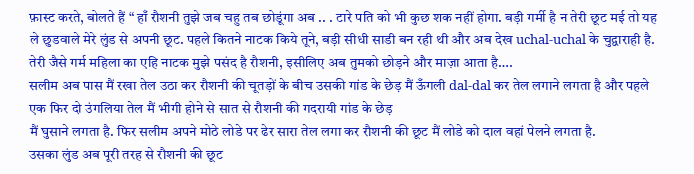फ़ास्ट करते, बोलते हैं “ हाँ रौशनी तुझे जब चहु तब छोडूंगा अब .. . टारे पति को भी कुछ शक नहीं होगा. बड़ी गर्मी है न तेरी छूट मई तो यह ले छुडवाले मेरे लुंड से अपनी छूट. पहले कितने नाटक किये तूने, बड़ी सीधी साडी बन रही थी और अब देख uchal-uchal के चुद्वाराही है. तेरी जैसे गर्म महिला का एहि नाटक मुझे पसंद है रौशनी, इसीलिए अब तुमको छोड़ने और माज़ा आता है….
सलीम अब पास मैं रखा तेल उठा कर रौशनी की चूतड़ों के बीच उसकी गांड के छेड़ मैं ऊँगली dal-dal कर तेल लगाने लगता है और पहले एक फिर दो उंगलिया तेल मैं भीगी होने से सात से रौशनी की गदरायी गांड के छेड़
मैं घुसाने लगता है. फिर सलीम अपने मोठे लोडे पर ढेर सारा तेल लगा कर रौशनी की छूट मैं लोडे को दाल वहां पेलने लगता है.
उसका लुंड अब पूरी तरह से रौशनी की छूट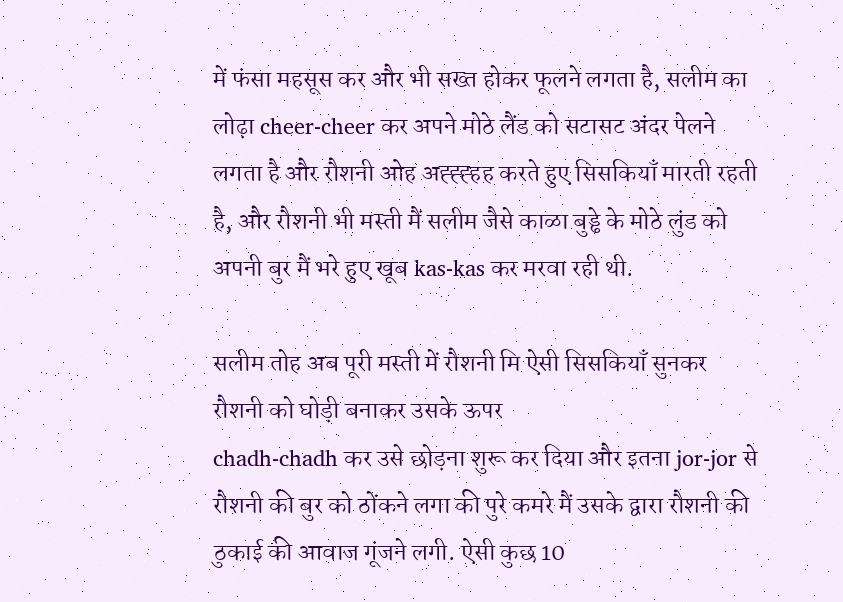में फंसा महसूस कर और भी सख्त होकर फूलने लगता है, सलीम का लोढ़ा cheer-cheer कर अपने मोठे लैंड को सटासट अंदर पेलने लगता है और रौशनी ओह अह्ह्ह्हह करते हुए सिसकियाँ मारती रहती है, और रौशनी भी मस्ती मैं सलीम जैसे काळा बुड्ढे के मोठे लुंड को अपनी बुर मैं भरे हुए खूब kas-kas कर मरवा रही थी.

सलीम तोह अब पूरी मस्ती में रौशनी मि ऐसी सिसकियाँ सुनकर रौशनी को घोड़ी बनाकर उसके ऊपर
chadh-chadh कर उसे छोड़ना शुरू कर दिया और इतना jor-jor से रौशनी की बुर को ठोंकने लगा की पुरे कमरे मैं उसके द्वारा रौशनी की ठुकाई की आवाज गूंजने लगी. ऐसी कुछ 10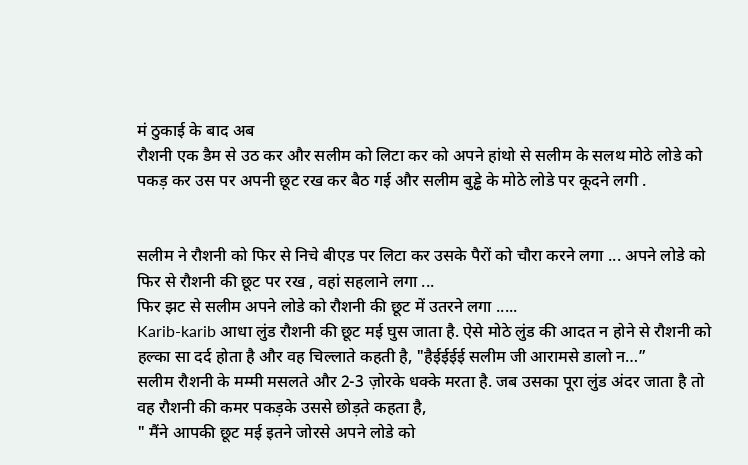मं ठुकाई के बाद अब
रौशनी एक डैम से उठ कर और सलीम को लिटा कर को अपने हांथो से सलीम के सलथ मोठे लोडे को पकड़ कर उस पर अपनी छूट रख कर बैठ गई और सलीम बुड्ढे के मोठे लोडे पर कूदने लगी .


सलीम ने रौशनी को फिर से निचे बीएड पर लिटा कर उसके पैरों को चौरा करने लगा ... अपने लोडे को फिर से रौशनी की छूट पर रख , वहां सहलाने लगा ...
फिर झट से सलीम अपने लोडे को रौशनी की छूट में उतरने लगा .....
Karib-karib आधा लुंड रौशनी की छूट मई घुस जाता है. ऐसे मोठे लुंड की आदत न होने से रौशनी को हल्का सा दर्द होता है और वह चिल्लाते कहती है, "हैईईईई सलीम जी आरामसे डालो न…”
सलीम रौशनी के मम्मी मसलते और 2-3 ज़ोरके धक्के मरता है. जब उसका पूरा लुंड अंदर जाता है तो वह रौशनी की कमर पकड़के उससे छोड़ते कहता है,
" मैंने आपकी छूट मई इतने जोरसे अपने लोडे को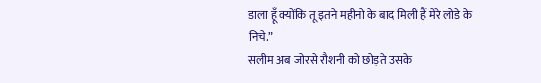डाला हूँ क्योंकि तू इतने महीनो के बाद मिली हैं मेरे लोडे के निचे.”
सलीम अब जोरसे रौशनी को छोड़ते उसके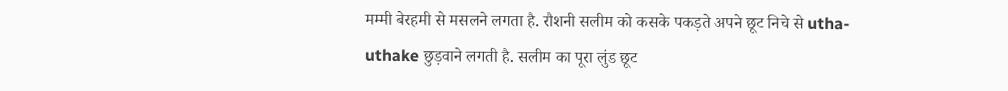मम्मी बेरहमी से मसलने लगता है. रौशनी सलीम को कसके पकड़ते अपने छूट निचे से utha-uthake छुड़वाने लगती है. सलीम का पूरा लुंड छूट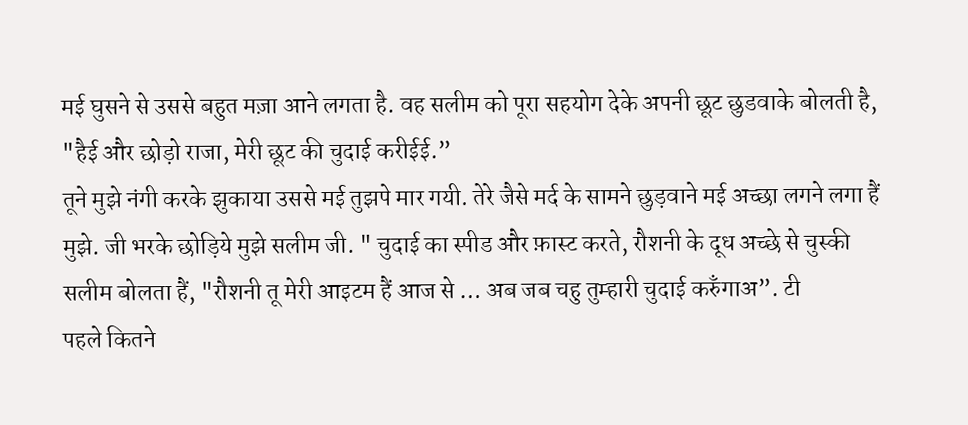मई घुसने से उससे बहुत मज़ा आने लगता है. वह सलीम को पूरा सहयोग देके अपनी छूट छुडवाके बोलती है, "हैई और छोड़ो राजा, मेरी छूट की चुदाई करीईई.”
तूने मुझे नंगी करके झुकाया उससे मई तुझपे मार गयी. तेरे जैसे मर्द के सामने छुड़वाने मई अच्छा लगने लगा हैं मुझे. जी भरके छोड़िये मुझे सलीम जी. " चुदाई का स्पीड और फ़ास्ट करते, रौशनी के दूध अच्छे से चुस्की सलीम बोलता हैं, "रौशनी तू मेरी आइटम हैं आज से … अब जब चहु तुम्हारी चुदाई करुँगाअ”. टी
पहले कितने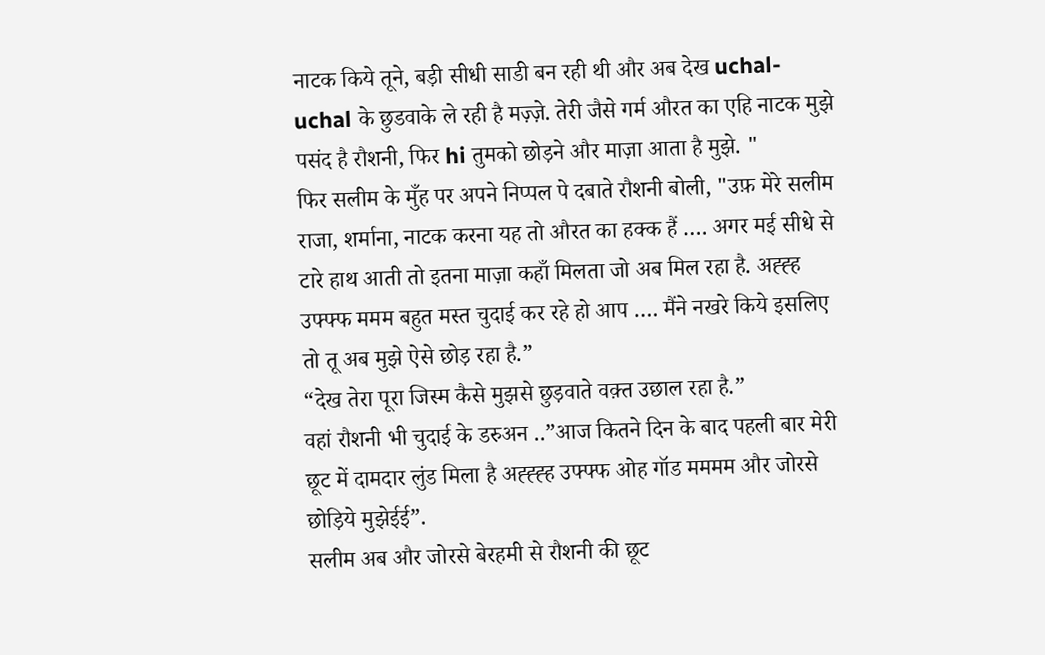नाटक किये तूने, बड़ी सीधी साडी बन रही थी और अब देख uchal-uchal के छुडवाके ले रही है मज़्ज़े. तेरी जैसे गर्म औरत का एहि नाटक मुझे पसंद है रौशनी, फिर hi तुमको छोड़ने और माज़ा आता है मुझे. "
फिर सलीम के मुँह पर अपने निप्पल पे दबाते रौशनी बोली, "उफ़ मेरे सलीम राजा, शर्माना, नाटक करना यह तो औरत का हक्क हैं …. अगर मई सीधे से टारे हाथ आती तो इतना माज़ा कहाँ मिलता जो अब मिल रहा है. अह्ह्ह उफ्फ्फ ममम बहुत मस्त चुदाई कर रहे हो आप …. मैंने नखरे किये इसलिए तो तू अब मुझे ऐसे छोड़ रहा है.”
“देख तेरा पूरा जिस्म कैसे मुझसे छुड़वाते वक़्त उछाल रहा है.”
वहां रौशनी भी चुदाई के डरुअन ..”आज कितने दिन के बाद पहली बार मेरी छूट में दामदार लुंड मिला है अह्ह्ह्ह उफ्फ्फ ओह गॉड मममम और जोरसे छोड़िये मुझेईई”.
सलीम अब और जोरसे बेरहमी से रौशनी की छूट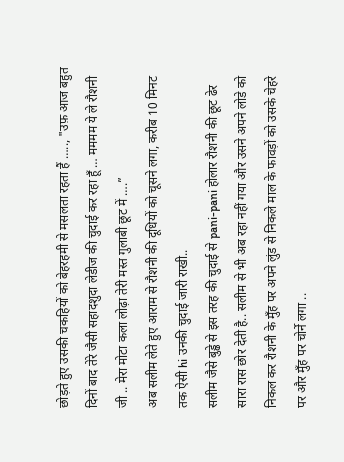छोड़ते हुए उसकी चकहियों को बेहरहमी से मसलता रहता हैं ….., "उफ़ आज बहुत दिनों बाद तेरे जैसी सहादशुदा लेडीज की चुदाई कर रहा हूँ … मममम ये ले रौशनी जी .. मेरा मोटा कला लोढ़ा तेरी मस्त गुलाबी छूट में ….”
अब सलीम लेते हुए आराम से रौशनी की दूधियों को चूसने लगा, करीब 10 मिनट तक ऐसी hi उनकी चुदाई जारी राखी..
सलीम जैसे बुड्ढे से इस तरह की चुदाई से pani-pani होलार रौशनी की छूट ढेर सारा रास छोर देती है.. सलीम से भी अब रहा नहीं गया और उसने अपने लोडे को निकल कर रौशनी के मुँह पर अपने लुंड से निकले माल के फावड़ों को उसके चेहरे पर और मुँह पर चोर्ने लगा ..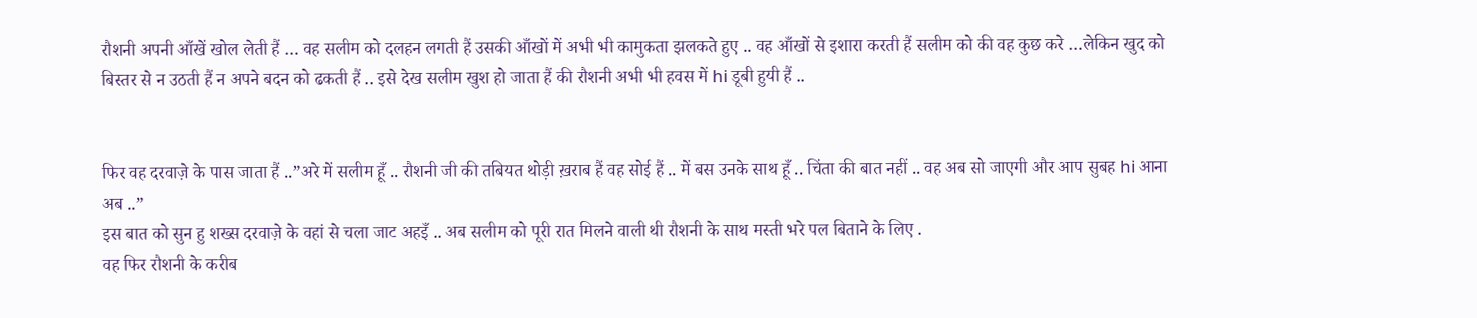रौशनी अपनी आँखें खोल लेती हैं … वह सलीम को दलहन लगती हैं उसकी आँखों में अभी भी कामुकता झलकते हुए .. वह आँखों से इशारा करती हैं सलीम को की वह कुछ करे …लेकिन खुद को बिस्तर से न उठती हैं न अपने बदन को ढकती हैं .. इसे देख सलीम खुश हो जाता हैं की रौशनी अभी भी हवस में hi डूबी हुयी हैं ..


फिर वह दरवाज़े के पास जाता हैं ..”अरे में सलीम हूँ .. रौशनी जी की तबियत थोड़ी ख़राब हैं वह सोई हैं .. में बस उनके साथ हूँ .. चिंता की बात नहीं .. वह अब सो जाएगी और आप सुबह hi आना अब ..”
इस बात को सुन हु शख्स दरवाज़े के वहां से चला जाट अहइँ .. अब सलीम को पूरी रात मिलने वाली थी रौशनी के साथ मस्ती भरे पल बिताने के लिए .
वह फिर रौशनी के करीब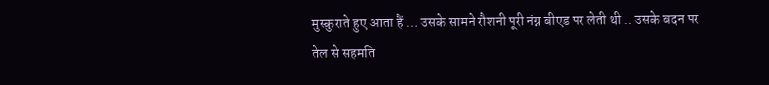मुस्कुराते हुए आता हैं … उसके सामने रौशनी पूरी नंग्न बीएड पर लेती थी .. उसके बदन पर तेल से सहमति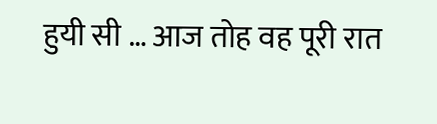हुयी सी … आज तोह वह पूरी रात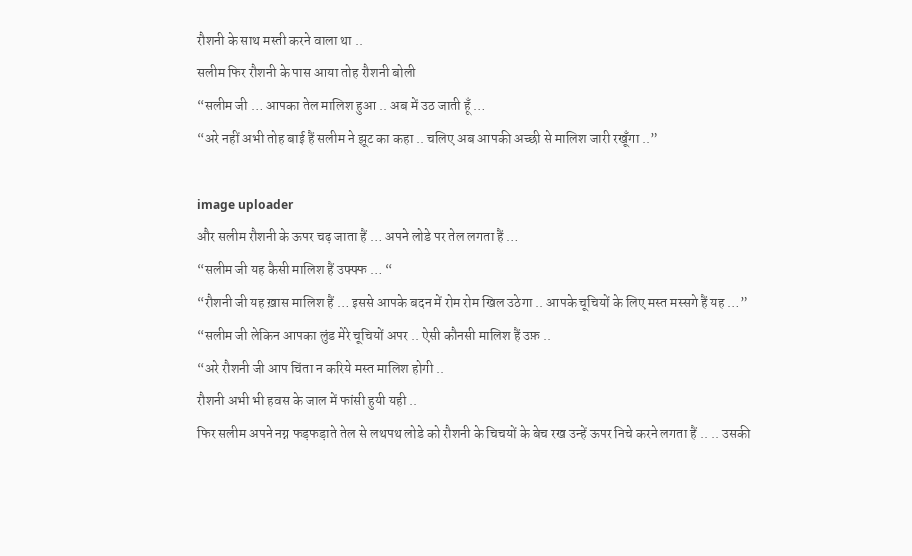रौशनी के साथ मस्ती करने वाला था ..
सलीम फिर रौशनी के पास आया तोह रौशनी बोली
“सलीम जी … आपका तेल मालिश हुआ .. अब में उठ जाती हूँ …
“अरे नहीं अभी तोह बाई हैं सलीम ने झूट का कहा .. चलिए अब आपकी अच्छी से मालिश जारी रखूँगा ..”

image uploader
और सलीम रौशनी के ऊपर चढ़ जाता हैं … अपने लोडे पर तेल लगता हैं …
“सलीम जी यह कैसी मालिश हैं उफ्फ्फ … “
“रौशनी जी यह ख़ास मालिश हैं … इससे आपके बदन में रोम रोम खिल उठेगा .. आपके चूचियों के लिए मस्त मस्सगे हैं यह …”
“सलीम जी लेकिन आपका लुंड मेरे चूचियों अपर .. ऐसी कौनसी मालिश हैं उफ़ ..
“अरे रौशनी जी आप चिंता न करिये मस्त मालिश होगी ..
रौशनी अभी भी हवस के जाल में फांसी हुयी यही ..
फिर सलीम अपने नग्न फड़फड़ाते तेल से लथपथ लोडे को रौशनी के चिचयों के बेच रख उन्हें ऊपर निचे करने लगता हैं .. .. उसकी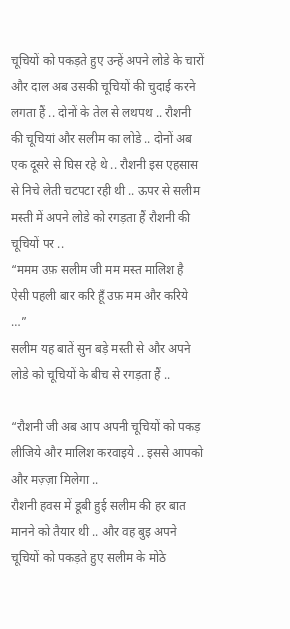चूचियों को पकड़ते हुए उन्हें अपने लोडे के चारों और दाल अब उसकी चूचियों की चुदाई करने लगता हैं .. दोनों के तेल से लथपथ .. रौशनी की चूचियां और सलीम का लोडे .. दोनों अब एक दूसरे से घिस रहे थे .. रौशनी इस एहसास से निचे लेती चटपटा रही थी .. ऊपर से सलीम मस्ती में अपने लोडे को रगड़ता हैं रौशनी की चूचियों पर ..
“ममम उफ़ सलीम जी मम मस्त मालिश है ऐसी पहली बार करि हूँ उफ़ मम और करिये …”
सलीम यह बातें सुन बड़े मस्ती से और अपने लोडे को चूचियों के बीच से रगड़ता हैं ..

“रौशनी जी अब आप अपनी चूचियों को पकड़ लीजिये और मालिश करवाइये .. इससे आपको और मज़्ज़ा मिलेगा ..
रौशनी हवस में डूबी हुई सलीम की हर बात मानने को तैयार थी .. और वह बुइ अपने चूचियों को पकड़ते हुए सलीम के मोठे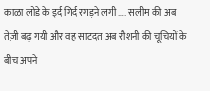काळा लोडे के इर्द गिर्द रगड़ने लगी …. सलीम की अब तेज़ी बढ़ गयी और वह साटदत अब रौशनी की चूचियों के बीच अपने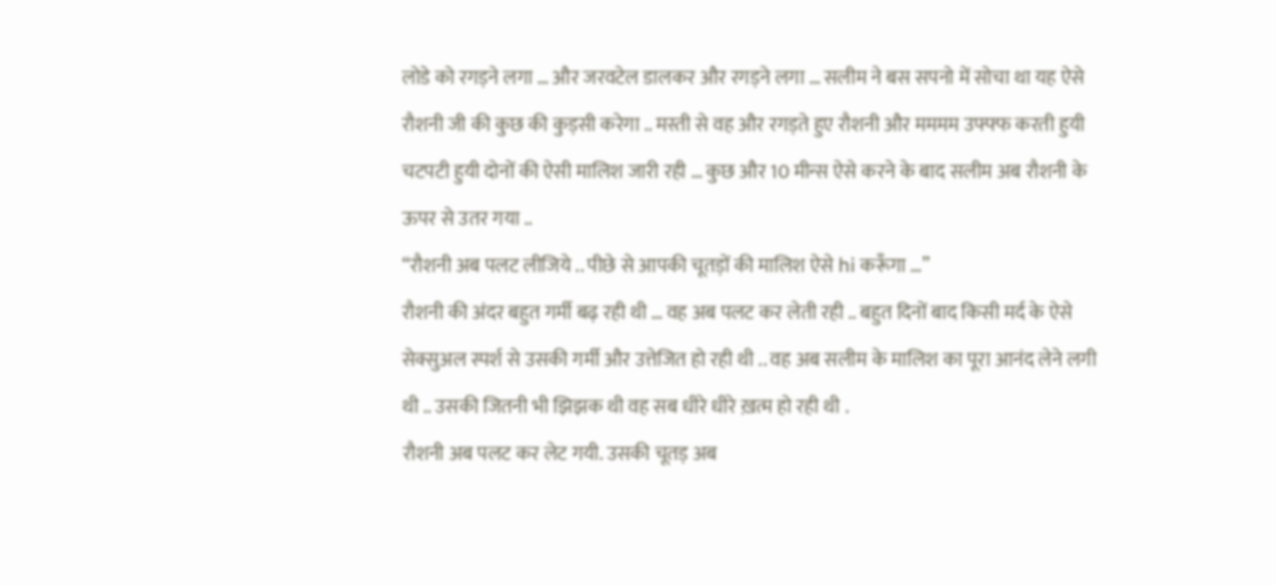लोडे को रगड़ने लगा … और जरवटेल डालकर और रगड़ने लगा … सलीम ने बस सपनो में सोचा था यह ऐसे रौशनी जी की कुछ की कुड़सी करेगा .. मस्ती से वह और रगड़ते हुए रौशनी और मममम उफ्फ्फ करती हुयी चटपटी हुयी दोनों की ऐसी मालिश जारी रही … कुछ और 10 मीन्स ऐसे करने के बाद सलीम अब रौशनी के ऊपर से उतर गया ..
“रौशनी अब पलट लीजिये .. पीछे से आपकी चूतड़ों की मालिश ऐसे hi करूँगा …”
रौशनी की अंदर बहुत गर्मी बढ़ रही थी … वह अब पलट कर लेती रही .. बहुत दिनों बाद किसी मर्द के ऐसे सेक्सुअल स्पर्श से उसकी गर्मी और उत्तेजित हो रही थी .. वह अब सलीम के मालिश का पूरा आनंद लेने लगी थी .. उसकी जितनी भी झिझक थी वह सब धीरे धीरे ख़त्म हो रही थी .
रौशनी अब पलट कर लेट गयी. उसकी चूतड़ अब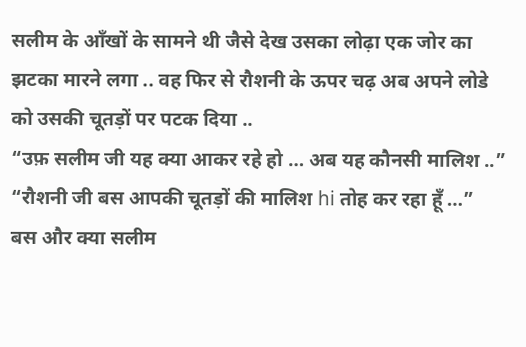सलीम के आँखों के सामने थी जैसे देख उसका लोढ़ा एक जोर का झटका मारने लगा .. वह फिर से रौशनी के ऊपर चढ़ अब अपने लोडे को उसकी चूतड़ों पर पटक दिया ..
“उफ़ सलीम जी यह क्या आकर रहे हो … अब यह कौनसी मालिश ..”
“रौशनी जी बस आपकी चूतड़ों की मालिश hi तोह कर रहा हूँ …”
बस और क्या सलीम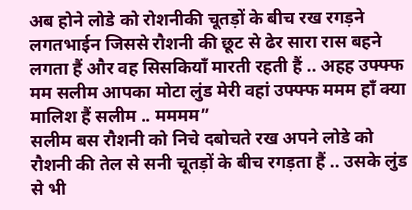अब होने लोडे को रोशनीकी चूतड़ों के बीच रख रगड़ने लगतभाईन जिससे रौशनी की छूट से ढेर सारा रास बहने लगता हैं और वह सिसकियाँ मारती रहती हैं .. अहह उफ्फ्फ मम सलीम आपका मोटा लुंड मेरी वहां उफ्फ्फ ममम हाँ क्या मालिश हैं सलीम .. मममम”
सलीम बस रौशनी को निचे दबोचते रख अपने लोडे को रौशनी की तेल से सनी चूतड़ों के बीच रगड़ता हैं .. उसके लुंड से भी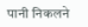पानी निकलने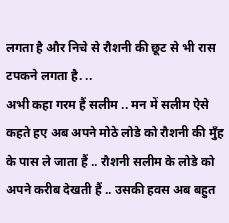लगता है और निचे से रौशनी की छूट से भी रास टपकने लगता है. ..
अभी कहा गरम हैं सलीम .. मन में सलीम ऐसे कहते हए अब अपने मोठे लोडे को रौशनी की मुँह के पास ले जाता हैं .. रौशनी सलीम के लोडे को अपने करीब देखती हैं .. उसकी हवस अब बहुत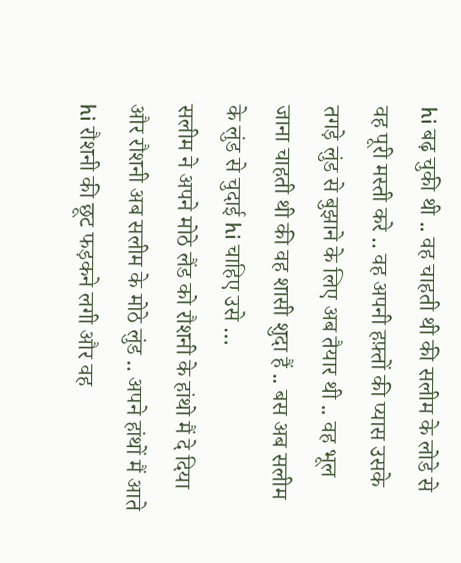hi बढ़ चुकी थी .. वह चाहती थी की सलीम के लोडे से वह पूरी मस्ती करे .. वह अपनी हफ़्तों की प्यास उसके तगड़े लुंड से बुझाने के लिए अब तैयार थी .. वह भूल जाना चाहती थी की वह शासी शुदा हैं .. बस अब सलीम के लुंड से चुदाई hi चाहिए उसे …
सलीम ने अपने मोठे लैंड को रौशनी के हांथो मैं दे दिया और रौशनी अब सलीम के मोठे लुंड .. अपने हांथों मैं आते hi रौशनी की छूट फड़कने लगी और वह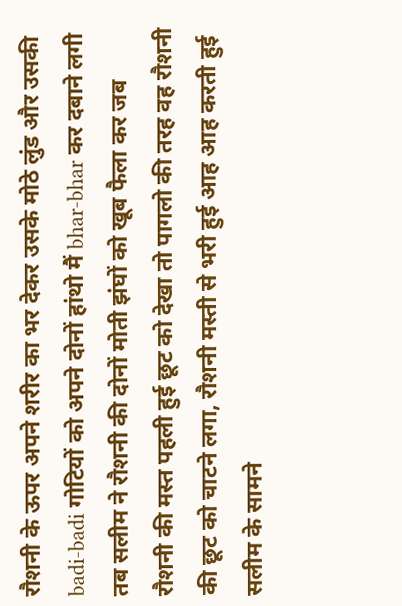रौशनी के ऊपर अपने शरीर का भर देकर उसके मोठे लुंड और उसकी badi-badi गोटियों को अपने दोनों हांथो मैं bhar-bhar कर दबाने लगी तब सलीम ने रौशनी की दोनों मोती झंघों को खूब फैला कर जब रौशनी की मस्त पहली हुई छूट को देखा तो पागलो की तरह वह रौशनी की छूट को चाटने लगा, रौशनी मस्ती से भरी हुई आह आह करती हुई सलीम के सामने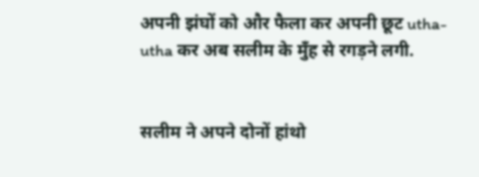अपनी झंघों को और फैला कर अपनी छूट utha-utha कर अब सलीम के मुँह से रगड़ने लगी.


सलीम ने अपने दोनों हांथो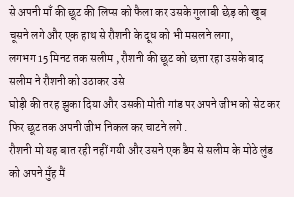से अपनी माँ की छूट की लिप्स को फैला कर उसके गुलाबी छेड़ को खूब चूसने लगे और एक हाथ से रौशनी के दूध को भी मसलने लगा,
लगभग 15 मिनट तक सलीम , रौशनी की छूट को छत्ता रहा उसके बाद सलीम ने रौशनी को उठाकर उसे
घोड़ी की तरह झुका दिया और उसकी मोती गांड पर अपने जीभ को सेट कर फिर छूट तक अपनी जीभ निकल कर चाटने लगे .
रौशनी मो यह बात रही नहीं गयी और उसने एक डैम से सलीम के मोठे लुंड को अपने मुँह मैं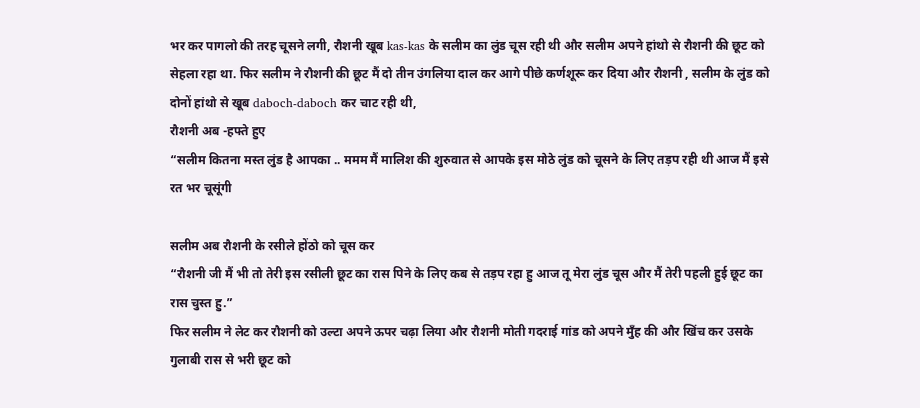भर कर पागलो की तरह चूसने लगी, रौशनी खूब kas-kas के सलीम का लुंड चूस रही थी और सलीम अपने हांथो से रौशनी की छूट को सेहला रहा था. फिर सलीम ने रौशनी की छूट मैं दो तीन उंगलिया दाल कर आगे पीछे कर्णशूरू कर दिया और रौशनी , सलीम के लुंड को दोनों हांथो से खूब daboch-daboch कर चाट रही थी,
रौशनी अब -हफ्ते हुए
“सलीम कितना मस्त लुंड है आपका .. ममम मैं मालिश की शुरुवात से आपके इस मोठे लुंड को चूसने के लिए तड़प रही थी आज मैं इसे रत भर चूसूंगी

सलीम अब रौशनी के रसीले होंठो को चूस कर
“रौशनी जी मैं भी तो तेरी इस रसीली छूट का रास पिने के लिए कब से तड़प रहा हु आज तू मेरा लुंड चूस और मैं तेरी पहली हुई छूट का रास चुस्त हु.”
फिर सलीम ने लेट कर रौशनी को उल्टा अपने ऊपर चढ़ा लिया और रौशनी मोती गदराई गांड को अपने मुँह की और खिंच कर उसके गुलाबी रास से भरी छूट को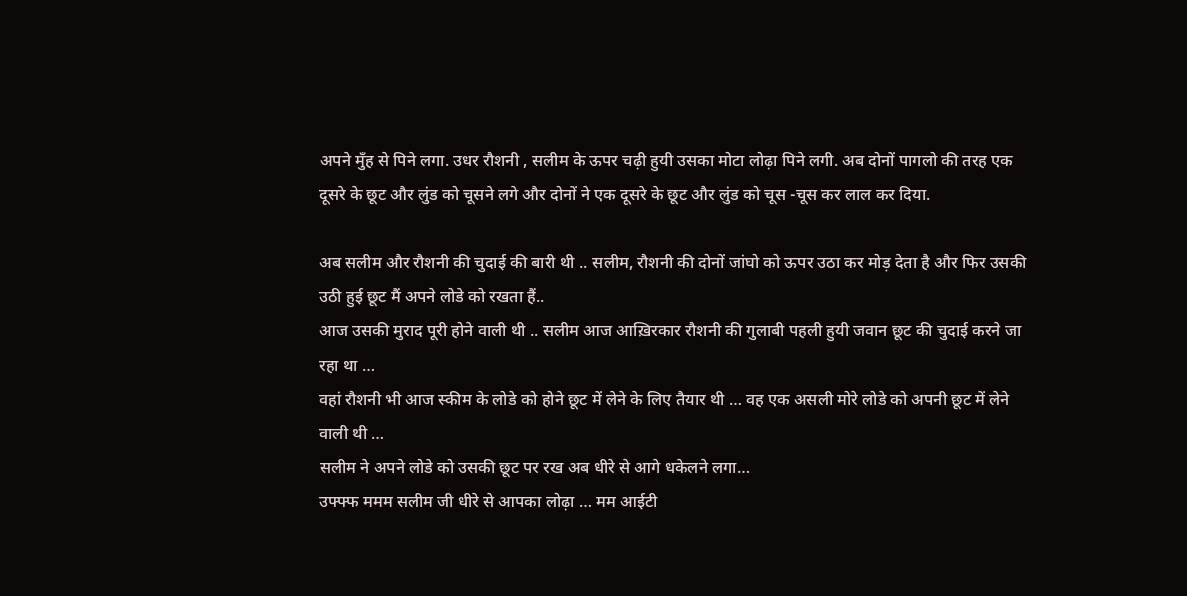अपने मुँह से पिने लगा. उधर रौशनी , सलीम के ऊपर चढ़ी हुयी उसका मोटा लोढ़ा पिने लगी. अब दोनों पागलो की तरह एक दूसरे के छूट और लुंड को चूसने लगे और दोनों ने एक दूसरे के छूट और लुंड को चूस -चूस कर लाल कर दिया.

अब सलीम और रौशनी की चुदाई की बारी थी .. सलीम, रौशनी की दोनों जांघो को ऊपर उठा कर मोड़ देता है और फिर उसकी उठी हुई छूट मैं अपने लोडे को रखता हैं..
आज उसकी मुराद पूरी होने वाली थी .. सलीम आज आख़िरकार रौशनी की गुलाबी पहली हुयी जवान छूट की चुदाई करने जा रहा था …
वहां रौशनी भी आज स्कीम के लोडे को होने छूट में लेने के लिए तैयार थी … वह एक असली मोरे लोडे को अपनी छूट में लेने वाली थी …
सलीम ने अपने लोडे को उसकी छूट पर रख अब धीरे से आगे धकेलने लगा…
उफ्फ्फ ममम सलीम जी धीरे से आपका लोढ़ा … मम आईटी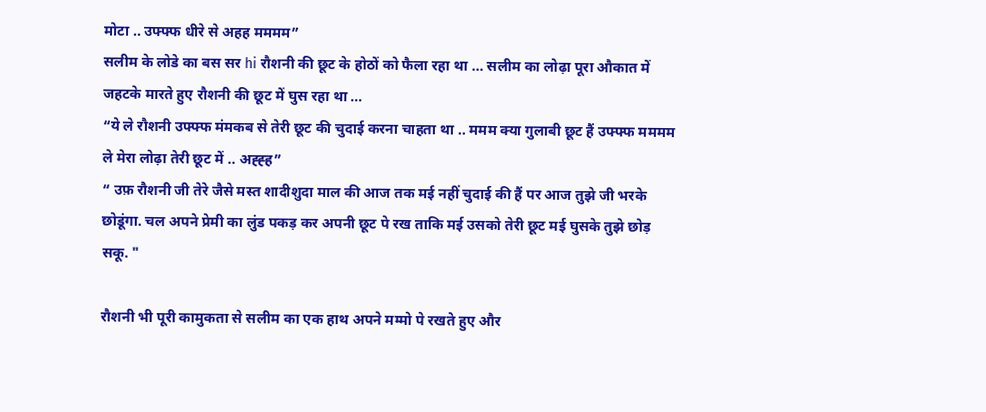मोटा .. उफ्फ्फ धीरे से अहह मममम”
सलीम के लोडे का बस सर hi रौशनी की छूट के होठों को फैला रहा था … सलीम का लोढ़ा पूरा औकात में जहटके मारते हुए रौशनी की छूट में घुस रहा था …
“ये ले रौशनी उफ्फ्फ मंमकब से तेरी छूट की चुदाई करना चाहता था .. ममम क्या गुलाबी छूट हैं उफ्फ्फ मममम ले मेरा लोढ़ा तेरी छूट में .. अह्ह्ह”
“ उफ़ रौशनी जी तेरे जैसे मस्त शादीशुदा माल की आज तक मई नहीं चुदाई की हैं पर आज तुझे जी भरके छोडूंगा. चल अपने प्रेमी का लुंड पकड़ कर अपनी छूट पे रख ताकि मई उसको तेरी छूट मई घुसके तुझे छोड़ सकू. "

रौशनी भी पूरी कामुकता से सलीम का एक हाथ अपने मम्मो पे रखते हुए और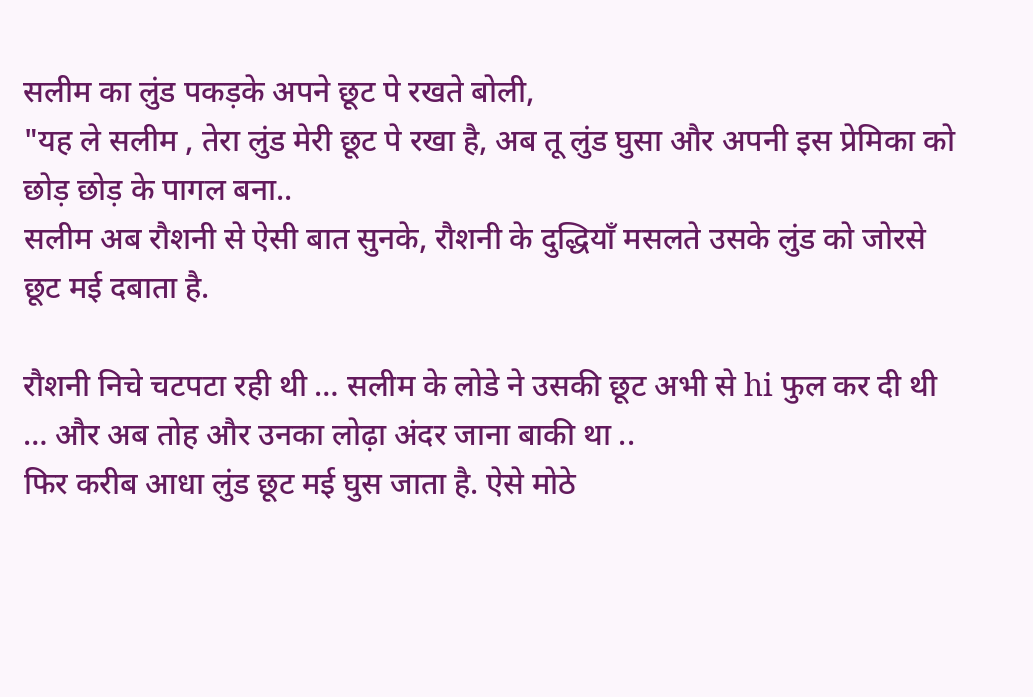सलीम का लुंड पकड़के अपने छूट पे रखते बोली,
"यह ले सलीम , तेरा लुंड मेरी छूट पे रखा है, अब तू लुंड घुसा और अपनी इस प्रेमिका को छोड़ छोड़ के पागल बना..
सलीम अब रौशनी से ऐसी बात सुनके, रौशनी के दुद्धियाँ मसलते उसके लुंड को जोरसे छूट मई दबाता है.

रौशनी निचे चटपटा रही थी … सलीम के लोडे ने उसकी छूट अभी से hi फुल कर दी थी … और अब तोह और उनका लोढ़ा अंदर जाना बाकी था ..
फिर करीब आधा लुंड छूट मई घुस जाता है. ऐसे मोठे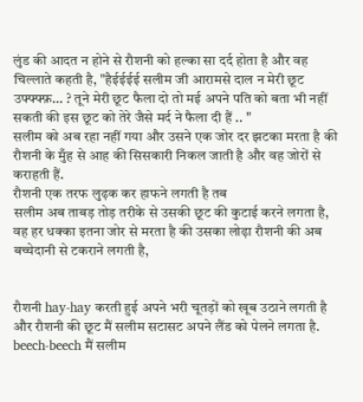लुंड की आदत न होने से रौशनी को हल्का सा दर्द होता है और वह चिल्लाते कहती है, "हैईईईई सलीम जी आरामसे दाल न मेरी छूट उफ्फ्फ्फ़… ? तूने मेरी छूट फैला दो तो मई अपने पति को बता भी नहीं सकती की इस छूट को तेरे जैसे मर्द ने फैला दी हैं .. "
सलीम को अब रहा नहीं गया और उसने एक जोर दर झटका मरता है की रौशनी के मुँह से आह की सिसकारी निकल जाती है और वह जोरों से कराहती हैं.
रौशनी एक तरफ लुढ़क कर हाफने लगती है तब
सलीम अब ताबड़ तोड़ तरीके से उसकी छूट की कुटाई करने लगता है, वह हर धक्का इतना जोर से मरता है की उसका लोढ़ा रौशनी की अब बच्चेदानी से टकराने लगती है,


रौशनी hay-hay करती हुई अपने भरी चूतड़ों को खूब उठाने लगती है और रौशनी की छूट मैं सलीम सटासट अपने लैंड को पेलने लगता है. beech-beech मैं सलीम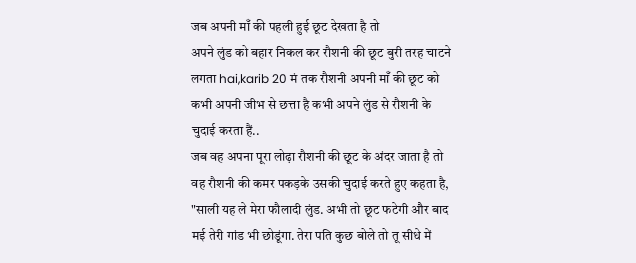जब अपनी माँ की पहली हुई छूट देखता है तो
अपने लुंड को बहार निकल कर रौशनी की छूट बुरी तरह चाटने लगता hai,karib 20 मं तक रौशनी अपनी माँ की छूट को कभी अपनी जीभ से छत्ता है कभी अपने लुंड से रौशनी के चुदाई करता हैं..
जब वह अपना पूरा लोढ़ा रौशनी की छूट के अंदर जाता है तो वह रौशनी की कमर पकड़के उसकी चुदाई करते हुए कहता है, "साली यह ले मेरा फौलादी लुंड. अभी तो छूट फटेगी और बाद मई तेरी गांड भी छोडूंगा. तेरा पति कुछ बोले तो तू सीधे में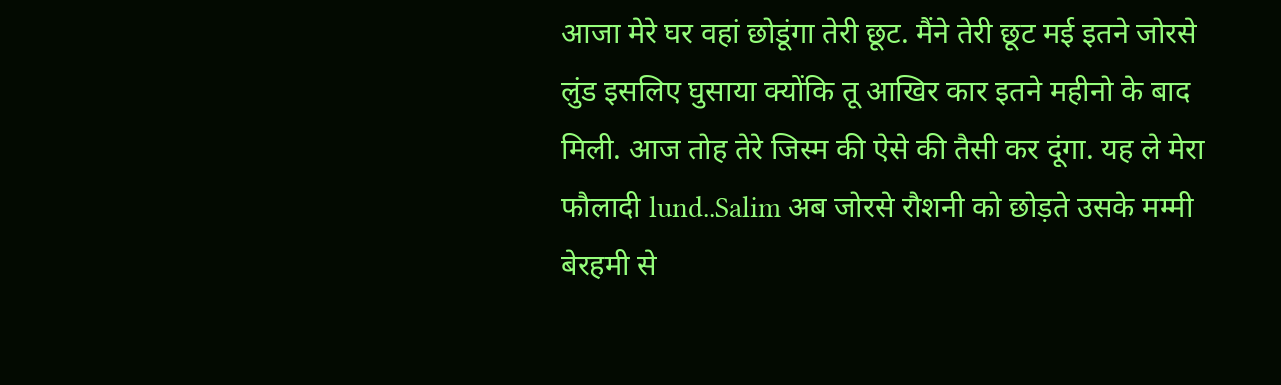आजा मेरे घर वहां छोडूंगा तेरी छूट. मैंने तेरी छूट मई इतने जोरसे लुंड इसलिए घुसाया क्योंकि तू आखिर कार इतने महीनो के बाद मिली. आज तोह तेरे जिस्म की ऐसे की तैसी कर दूंगा. यह ले मेरा फौलादी lund..Salim अब जोरसे रौशनी को छोड़ते उसके मम्मी बेरहमी से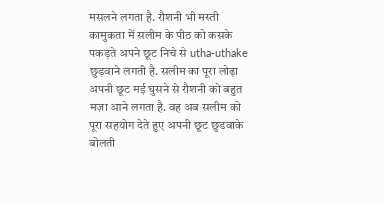मसलने लगता है. रौशनी भी मस्ती कामुकता में सलीम के पीठ को कसके पकड़ते अपने छूट निचे से utha-uthake छुड़वाने लगती है. सलीम का पूरा लोढ़ा अपनी छूट मई घुसने से रौशनी को बहुत मज़ा आने लगता है. वह अब सलीम को पूरा सहयोग देते हुए अपनी छूट छुडवाके बोलती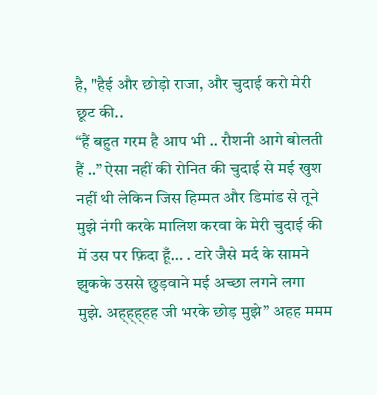है, "हैई और छोड़ो राजा, और चुदाई करो मेरी छूट की..
“हैं बहुत गरम है आप भी .. रौशनी आगे बोलती हैं ..” ऐसा नहीं की रोनित की चुदाई से मई खुश नहीं थी लेकिन जिस हिम्मत और डिमांड से तूने मुझे नंगी करके मालिश करवा के मेरी चुदाई की में उस पर फ़िदा हूँ… . टारे जैसे मर्द के सामने झुकके उससे छुड़वाने मई अच्छा लगने लगा मुझे. अह्ह्ह्हह जी भरके छोड़ मुझे” अहह ममम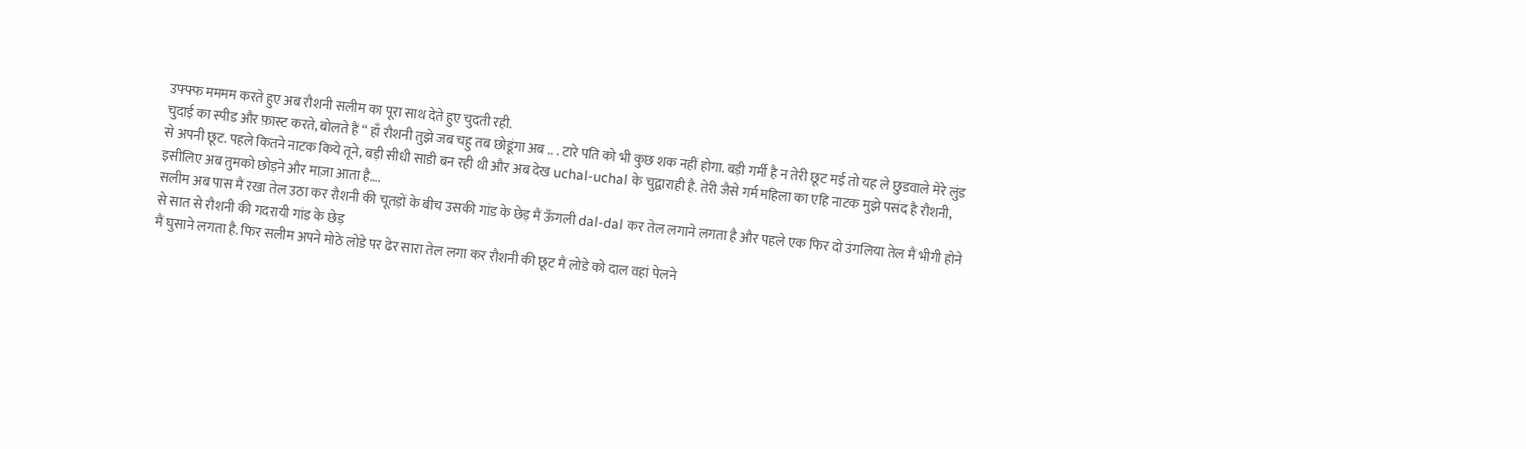उफ्फ्फ मममम करते हुए अब रौशनी सलीम का पूरा साथ देते हुए चुदती रही.
चुदाई का स्पीड और फ़ास्ट करते, बोलते हैं “ हाँ रौशनी तुझे जब चहु तब छोडूंगा अब .. . टारे पति को भी कुछ शक नहीं होगा. बड़ी गर्मी है न तेरी छूट मई तो यह ले छुडवाले मेरे लुंड से अपनी छूट. पहले कितने नाटक किये तूने, बड़ी सीधी साडी बन रही थी और अब देख uchal-uchal के चुद्वाराही है. तेरी जैसे गर्म महिला का एहि नाटक मुझे पसंद है रौशनी, इसीलिए अब तुमको छोड़ने और माज़ा आता है….
सलीम अब पास मैं रखा तेल उठा कर रौशनी की चूतड़ों के बीच उसकी गांड के छेड़ मैं ऊँगली dal-dal कर तेल लगाने लगता है और पहले एक फिर दो उंगलिया तेल मैं भीगी होने से सात से रौशनी की गदरायी गांड के छेड़
मैं घुसाने लगता है. फिर सलीम अपने मोठे लोडे पर ढेर सारा तेल लगा कर रौशनी की छूट मैं लोडे को दाल वहां पेलने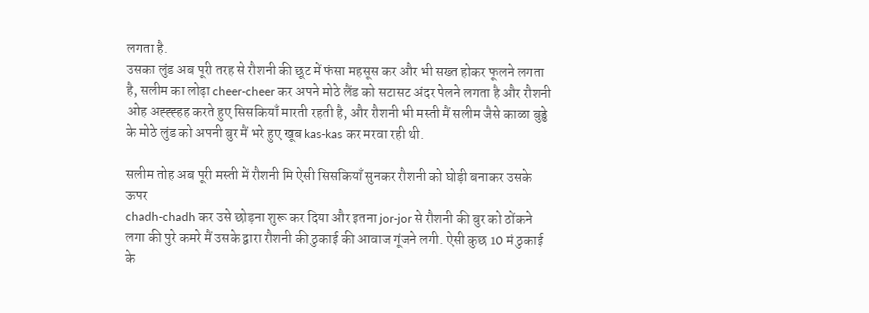लगता है.
उसका लुंड अब पूरी तरह से रौशनी की छूट में फंसा महसूस कर और भी सख्त होकर फूलने लगता है, सलीम का लोढ़ा cheer-cheer कर अपने मोठे लैंड को सटासट अंदर पेलने लगता है और रौशनी ओह अह्ह्ह्हह करते हुए सिसकियाँ मारती रहती है, और रौशनी भी मस्ती मैं सलीम जैसे काळा बुड्ढे के मोठे लुंड को अपनी बुर मैं भरे हुए खूब kas-kas कर मरवा रही थी.

सलीम तोह अब पूरी मस्ती में रौशनी मि ऐसी सिसकियाँ सुनकर रौशनी को घोड़ी बनाकर उसके ऊपर
chadh-chadh कर उसे छोड़ना शुरू कर दिया और इतना jor-jor से रौशनी की बुर को ठोंकने लगा की पुरे कमरे मैं उसके द्वारा रौशनी की ठुकाई की आवाज गूंजने लगी. ऐसी कुछ 10 मं ठुकाई के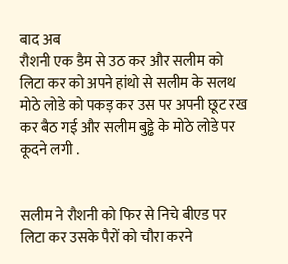बाद अब
रौशनी एक डैम से उठ कर और सलीम को लिटा कर को अपने हांथो से सलीम के सलथ मोठे लोडे को पकड़ कर उस पर अपनी छूट रख कर बैठ गई और सलीम बुड्ढे के मोठे लोडे पर कूदने लगी .


सलीम ने रौशनी को फिर से निचे बीएड पर लिटा कर उसके पैरों को चौरा करने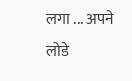लगा ... अपने लोडे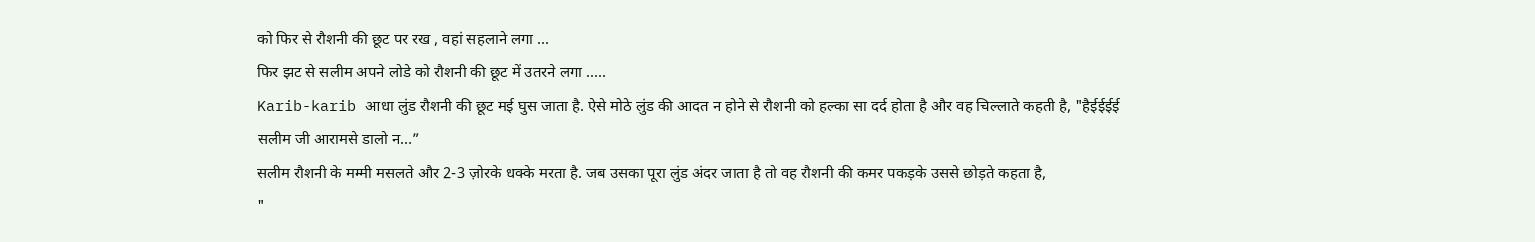को फिर से रौशनी की छूट पर रख , वहां सहलाने लगा ...
फिर झट से सलीम अपने लोडे को रौशनी की छूट में उतरने लगा .....
Karib-karib आधा लुंड रौशनी की छूट मई घुस जाता है. ऐसे मोठे लुंड की आदत न होने से रौशनी को हल्का सा दर्द होता है और वह चिल्लाते कहती है, "हैईईईई सलीम जी आरामसे डालो न…”
सलीम रौशनी के मम्मी मसलते और 2-3 ज़ोरके धक्के मरता है. जब उसका पूरा लुंड अंदर जाता है तो वह रौशनी की कमर पकड़के उससे छोड़ते कहता है,
"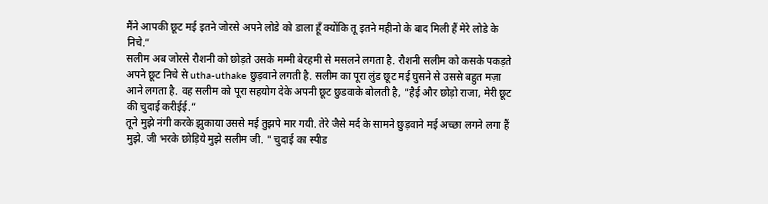मैंने आपकी छूट मई इतने जोरसे अपने लोडे को डाला हूँ क्योंकि तू इतने महीनो के बाद मिली हैं मेरे लोडे के निचे.”
सलीम अब जोरसे रौशनी को छोड़ते उसके मम्मी बेरहमी से मसलने लगता है. रौशनी सलीम को कसके पकड़ते अपने छूट निचे से utha-uthake छुड़वाने लगती है. सलीम का पूरा लुंड छूट मई घुसने से उससे बहुत मज़ा आने लगता है. वह सलीम को पूरा सहयोग देके अपनी छूट छुडवाके बोलती है, "हैई और छोड़ो राजा, मेरी छूट की चुदाई करीईई.”
तूने मुझे नंगी करके झुकाया उससे मई तुझपे मार गयी. तेरे जैसे मर्द के सामने छुड़वाने मई अच्छा लगने लगा हैं मुझे. जी भरके छोड़िये मुझे सलीम जी. " चुदाई का स्पीड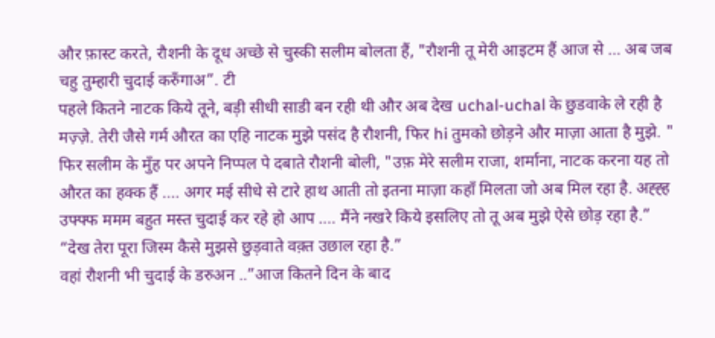और फ़ास्ट करते, रौशनी के दूध अच्छे से चुस्की सलीम बोलता हैं, "रौशनी तू मेरी आइटम हैं आज से … अब जब चहु तुम्हारी चुदाई करुँगाअ”. टी
पहले कितने नाटक किये तूने, बड़ी सीधी साडी बन रही थी और अब देख uchal-uchal के छुडवाके ले रही है मज़्ज़े. तेरी जैसे गर्म औरत का एहि नाटक मुझे पसंद है रौशनी, फिर hi तुमको छोड़ने और माज़ा आता है मुझे. "
फिर सलीम के मुँह पर अपने निप्पल पे दबाते रौशनी बोली, "उफ़ मेरे सलीम राजा, शर्माना, नाटक करना यह तो औरत का हक्क हैं …. अगर मई सीधे से टारे हाथ आती तो इतना माज़ा कहाँ मिलता जो अब मिल रहा है. अह्ह्ह उफ्फ्फ ममम बहुत मस्त चुदाई कर रहे हो आप …. मैंने नखरे किये इसलिए तो तू अब मुझे ऐसे छोड़ रहा है.”
“देख तेरा पूरा जिस्म कैसे मुझसे छुड़वाते वक़्त उछाल रहा है.”
वहां रौशनी भी चुदाई के डरुअन ..”आज कितने दिन के बाद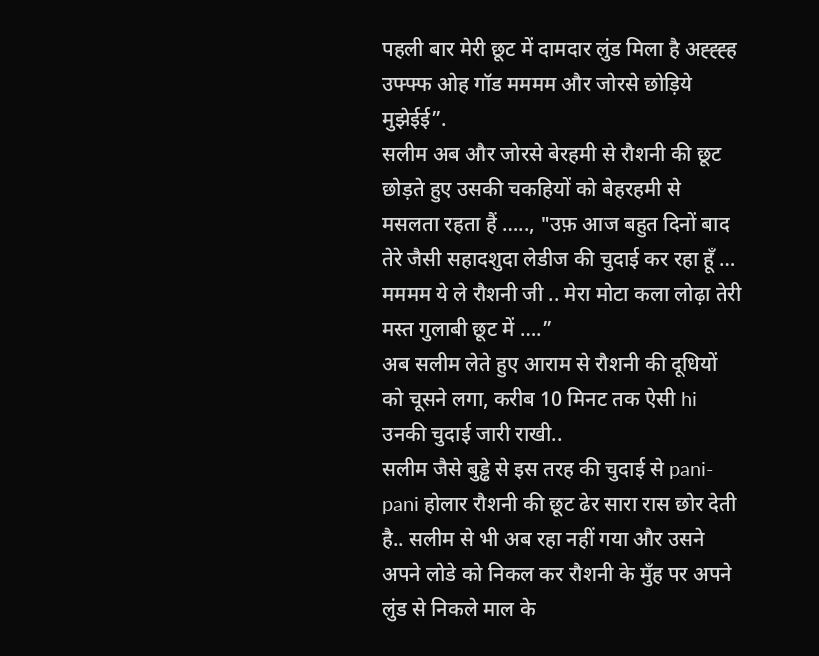पहली बार मेरी छूट में दामदार लुंड मिला है अह्ह्ह्ह उफ्फ्फ ओह गॉड मममम और जोरसे छोड़िये मुझेईई”.
सलीम अब और जोरसे बेरहमी से रौशनी की छूट छोड़ते हुए उसकी चकहियों को बेहरहमी से मसलता रहता हैं ….., "उफ़ आज बहुत दिनों बाद तेरे जैसी सहादशुदा लेडीज की चुदाई कर रहा हूँ … मममम ये ले रौशनी जी .. मेरा मोटा कला लोढ़ा तेरी मस्त गुलाबी छूट में ….”
अब सलीम लेते हुए आराम से रौशनी की दूधियों को चूसने लगा, करीब 10 मिनट तक ऐसी hi उनकी चुदाई जारी राखी..
सलीम जैसे बुड्ढे से इस तरह की चुदाई से pani-pani होलार रौशनी की छूट ढेर सारा रास छोर देती है.. सलीम से भी अब रहा नहीं गया और उसने अपने लोडे को निकल कर रौशनी के मुँह पर अपने लुंड से निकले माल के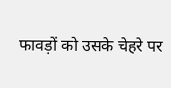फावड़ों को उसके चेहरे पर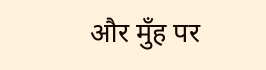और मुँह पर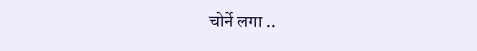चोर्ने लगा ..